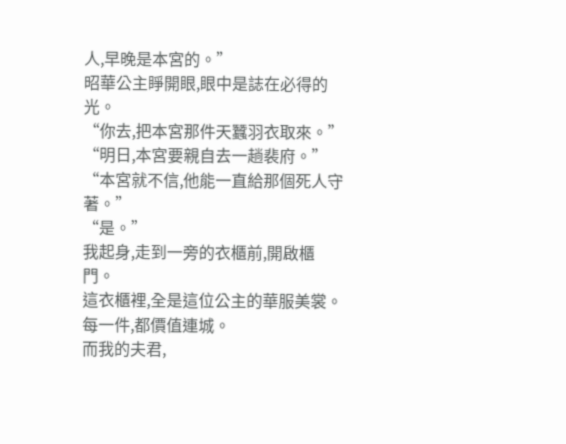人,早晚是本宮的。”
昭華公主睜開眼,眼中是誌在必得的光。
“你去,把本宮那件天蠶羽衣取來。”
“明日,本宮要親自去一趟裴府。”
“本宮就不信,他能一直給那個死人守著。”
“是。”
我起身,走到一旁的衣櫃前,開啟櫃門。
這衣櫃裡,全是這位公主的華服美裳。
每一件,都價值連城。
而我的夫君,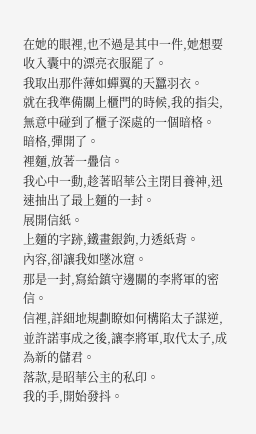在她的眼裡,也不過是其中一件,她想要收入囊中的漂亮衣服罷了。
我取出那件薄如蟬翼的天蠶羽衣。
就在我準備關上櫃門的時候,我的指尖,無意中碰到了櫃子深處的一個暗格。
暗格,彈開了。
裡麵,放著一疊信。
我心中一動,趁著昭華公主閉目養神,迅速抽出了最上麵的一封。
展開信紙。
上麵的字跡,鐵畫銀鉤,力透紙背。
內容,卻讓我如墜冰窟。
那是一封,寫給鎮守邊關的李將軍的密信。
信裡,詳細地規劃瞭如何構陷太子謀逆,並許諾事成之後,讓李將軍,取代太子,成為新的儲君。
落款,是昭華公主的私印。
我的手,開始發抖。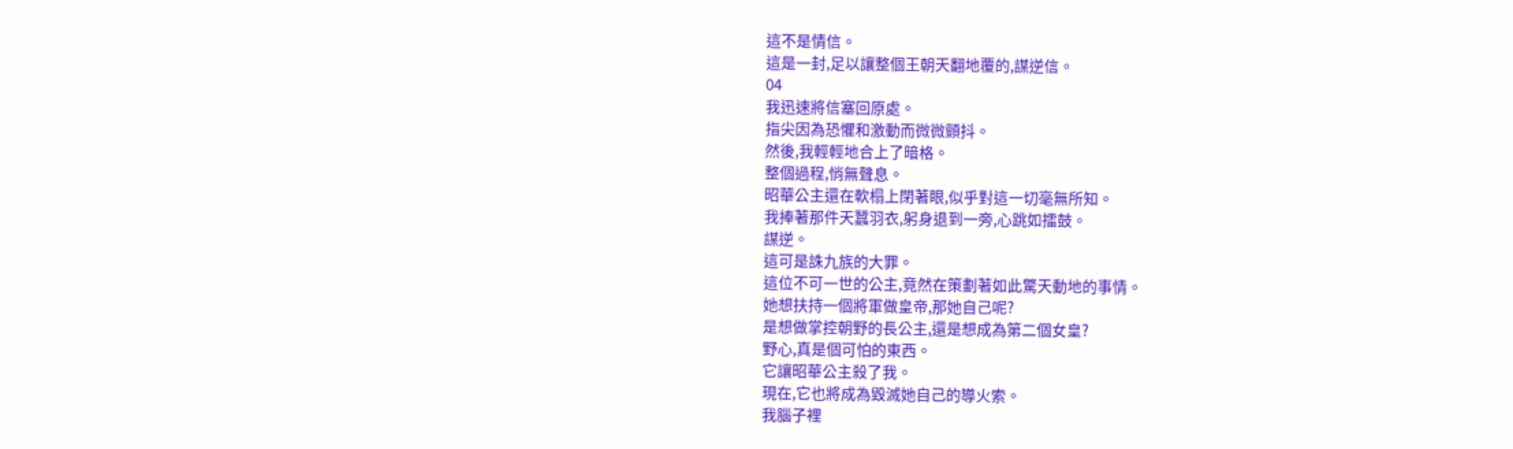這不是情信。
這是一封,足以讓整個王朝天翻地覆的,謀逆信。
04
我迅速將信塞回原處。
指尖因為恐懼和激動而微微顫抖。
然後,我輕輕地合上了暗格。
整個過程,悄無聲息。
昭華公主還在軟榻上閉著眼,似乎對這一切毫無所知。
我捧著那件天蠶羽衣,躬身退到一旁,心跳如擂鼓。
謀逆。
這可是誅九族的大罪。
這位不可一世的公主,竟然在策劃著如此驚天動地的事情。
她想扶持一個將軍做皇帝,那她自己呢?
是想做掌控朝野的長公主,還是想成為第二個女皇?
野心,真是個可怕的東西。
它讓昭華公主殺了我。
現在,它也將成為毀滅她自己的導火索。
我腦子裡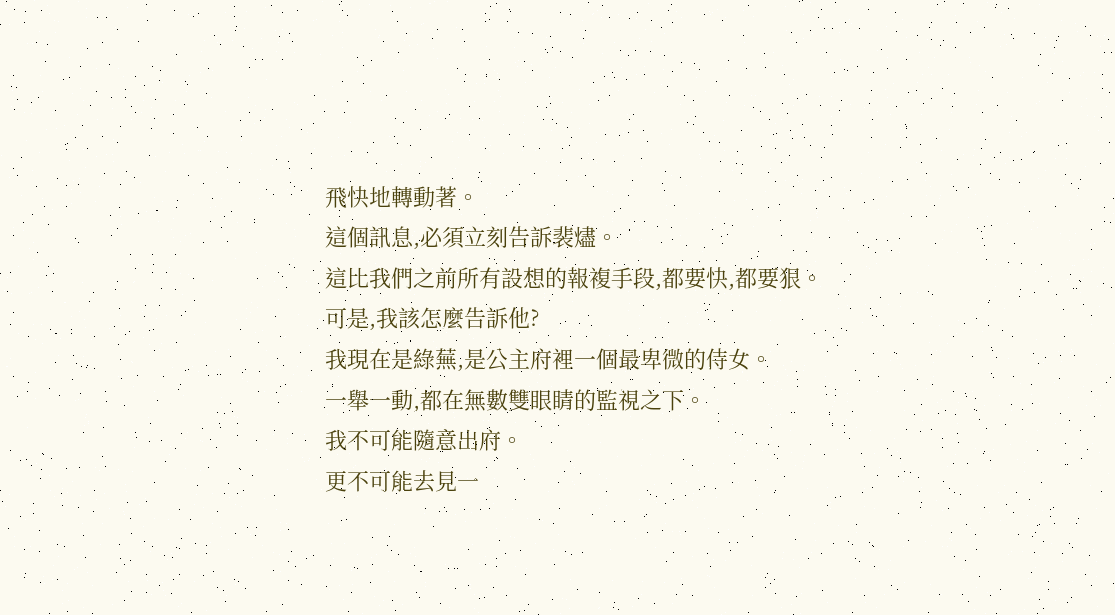飛快地轉動著。
這個訊息,必須立刻告訴裴燼。
這比我們之前所有設想的報複手段,都要快,都要狠。
可是,我該怎麼告訴他?
我現在是綠蕪,是公主府裡一個最卑微的侍女。
一舉一動,都在無數雙眼睛的監視之下。
我不可能隨意出府。
更不可能去見一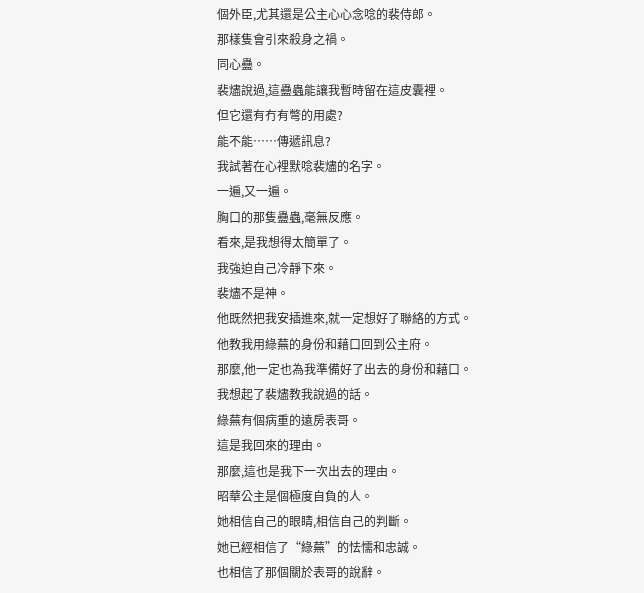個外臣,尤其還是公主心心念唸的裴侍郎。
那樣隻會引來殺身之禍。
同心蠱。
裴燼說過,這蠱蟲能讓我暫時留在這皮囊裡。
但它還有冇有彆的用處?
能不能……傳遞訊息?
我試著在心裡默唸裴燼的名字。
一遍,又一遍。
胸口的那隻蠱蟲,毫無反應。
看來,是我想得太簡單了。
我強迫自己冷靜下來。
裴燼不是神。
他既然把我安插進來,就一定想好了聯絡的方式。
他教我用綠蕪的身份和藉口回到公主府。
那麼,他一定也為我準備好了出去的身份和藉口。
我想起了裴燼教我說過的話。
綠蕪有個病重的遠房表哥。
這是我回來的理由。
那麼,這也是我下一次出去的理由。
昭華公主是個極度自負的人。
她相信自己的眼睛,相信自己的判斷。
她已經相信了“綠蕪”的怯懦和忠誠。
也相信了那個關於表哥的說辭。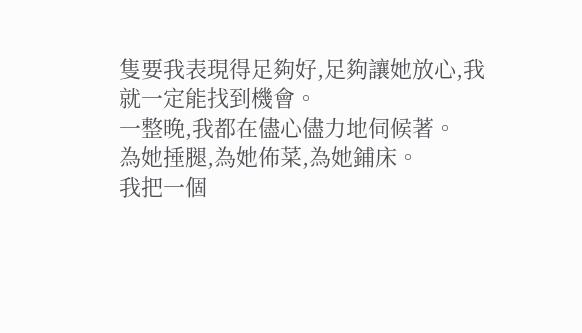隻要我表現得足夠好,足夠讓她放心,我就一定能找到機會。
一整晚,我都在儘心儘力地伺候著。
為她捶腿,為她佈菜,為她鋪床。
我把一個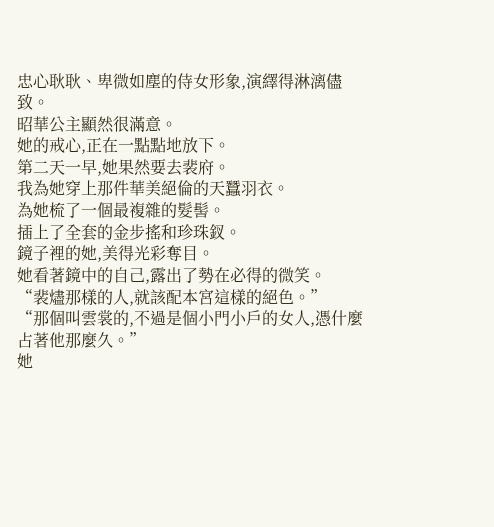忠心耿耿、卑微如塵的侍女形象,演繹得淋漓儘致。
昭華公主顯然很滿意。
她的戒心,正在一點點地放下。
第二天一早,她果然要去裴府。
我為她穿上那件華美絕倫的天蠶羽衣。
為她梳了一個最複雜的髮髻。
插上了全套的金步搖和珍珠釵。
鏡子裡的她,美得光彩奪目。
她看著鏡中的自己,露出了勢在必得的微笑。
“裴燼那樣的人,就該配本宮這樣的絕色。”
“那個叫雲裳的,不過是個小門小戶的女人,憑什麼占著他那麼久。”
她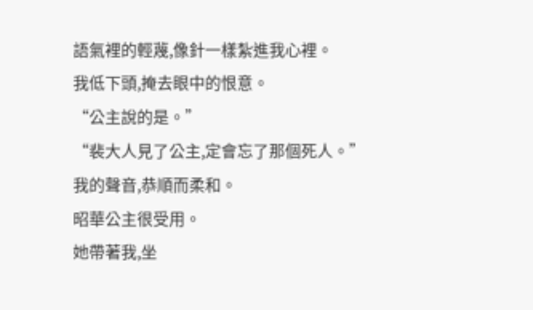語氣裡的輕蔑,像針一樣紮進我心裡。
我低下頭,掩去眼中的恨意。
“公主說的是。”
“裴大人見了公主,定會忘了那個死人。”
我的聲音,恭順而柔和。
昭華公主很受用。
她帶著我,坐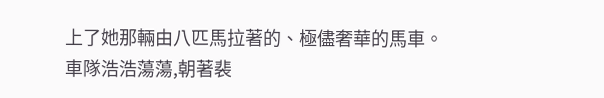上了她那輛由八匹馬拉著的、極儘奢華的馬車。
車隊浩浩蕩蕩,朝著裴